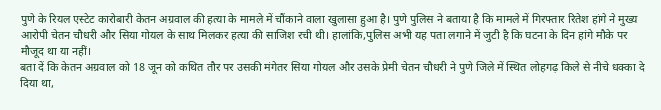पुणे के रियल एस्टेट कारोबारी केतन अग्रवाल की हत्या के मामले में चौंकाने वाला खुलासा हुआ है। पुणे पुलिस ने बताया है कि मामले में गिरफ्तार रितेश हांगे ने मुख्य आरोपी चेतन चौधरी और सिया गोयल के साथ मिलकर हत्या की साजिश रची थी। हालांकि,पुलिस अभी यह पता लगाने में जुटी है कि घटना के दिन हांगे मौके पर मौजूद था या नहीं।
बता दें कि केतन अग्रवाल को 18 जून को कथित तौर पर उसकी मंगेतर सिया गोयल और उसके प्रेमी चेतन चौधरी ने पुणे जिले में स्थित लोहगढ़ किले से नीचे धक्का दे दिया था,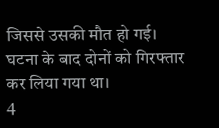जिससे उसकी मौत हो गई। घटना के बाद दोनों को गिरफ्तार कर लिया गया था।
4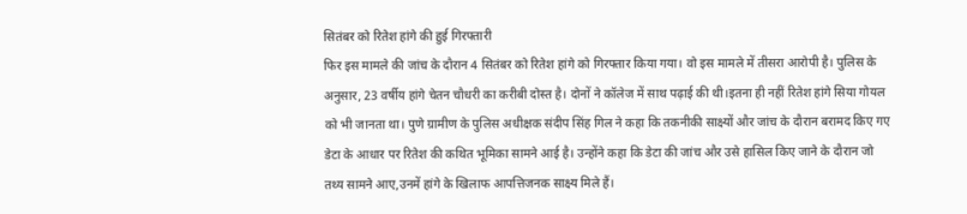सितंबर को रितेश हांगे की हुई गिरफ्तारी
फिर इस मामले की जांच के दौरान 4 सितंबर को रितेश हांगे को गिरफ्तार किया गया। वो इस मामले में तीसरा आरोपी है। पुलिस के अनुसार, 23 वर्षीय हांगे चेतन चौधरी का करीबी दोस्त है। दोनों ने कॉलेज में साथ पढ़ाई की थी।इतना ही नहीं रितेश हांगे सिया गोयल को भी जानता था। पुणे ग्रामीण के पुलिस अधीक्षक संदीप सिंह गिल ने कहा कि तकनीकी साक्ष्यों और जांच के दौरान बरामद किए गए डेटा के आधार पर रितेश की कथित भूमिका सामने आई है। उन्होंने कहा कि डेटा की जांच और उसे हासिल किए जाने के दौरान जो तथ्य सामने आए,उनमें हांगे के खिलाफ आपत्तिजनक साक्ष्य मिले हैं।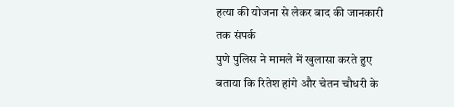हत्या की योजना से लेकर बाद की जानकारी तक संपर्क
पुणे पुलिस ने मामले में खुलासा करते हुए बताया कि रितेश हांगे और चेतन चौधरी के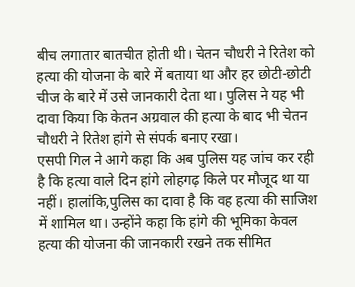बीच लगातार बातचीत होती थी। चेतन चौधरी ने रितेश को हत्या की योजना के बारे में बताया था और हर छोटी-छोटी चीज के बारे में उसे जानकारी देता था। पुलिस ने यह भी दावा किया कि केतन अग्रवाल की हत्या के बाद भी चेतन चौधरी ने रितेश हांगे से संपर्क बनाए रखा।
एसपी गिल ने आगे कहा कि अब पुलिस यह जांच कर रही है कि हत्या वाले दिन हांगे लोहगढ़ किले पर मौजूद था या नहीं। हालांकि,पुलिस का दावा है कि वह हत्या की साजिश में शामिल था। उन्होंने कहा कि हांगे की भूमिका केवल हत्या की योजना की जानकारी रखने तक सीमित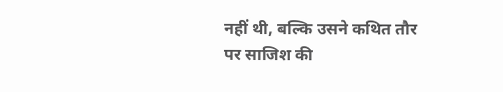नहीं थी, बल्कि उसने कथित तौर पर साजिश की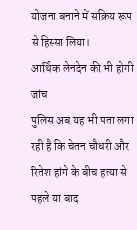योजना बनाने में सक्रिय रूप से हिस्सा लिया।
आर्थिक लेनदेन की भी होगी जांच
पुलिस अब यह भी पता लगा रही है कि चेतन चौधरी और रितेश हांगे के बीच हत्या से पहले या बाद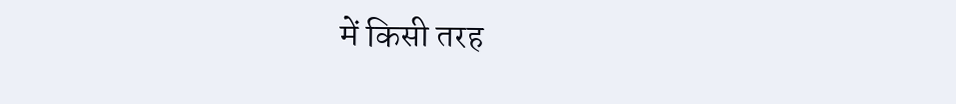में किसी तरह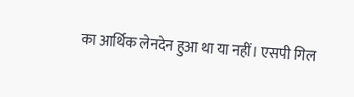का आर्थिक लेनदेन हुआ था या नहीं। एसपी गिल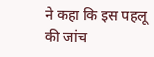ने कहा कि इस पहलू की जांच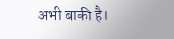अभी बाकी है।